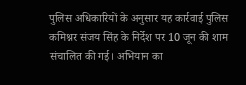पुलिस अधिकारियों के अनुसार यह कार्रवाई पुलिस कमिश्नर संजय सिंह के निर्देश पर 10 जून की शाम संचालित की गई। अभियान का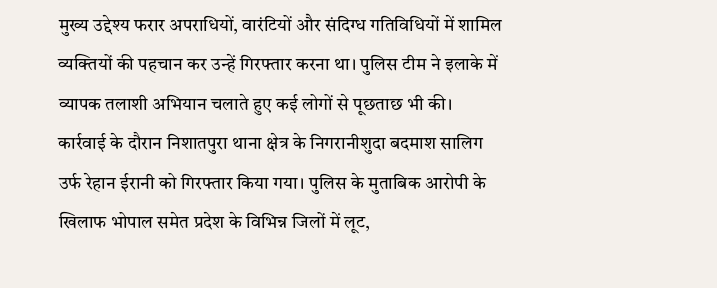मुख्य उद्देश्य फरार अपराधियों, वारंटियों और संदिग्ध गतिविधियों में शामिल व्यक्तियों की पहचान कर उन्हें गिरफ्तार करना था। पुलिस टीम ने इलाके में व्यापक तलाशी अभियान चलाते हुए कई लोगों से पूछताछ भी की।
कार्रवाई के दौरान निशातपुरा थाना क्षेत्र के निगरानीशुदा बदमाश सालिग उर्फ रेहान ईरानी को गिरफ्तार किया गया। पुलिस के मुताबिक आरोपी के खिलाफ भोपाल समेत प्रदेश के विभिन्न जिलों में लूट,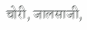चोरी, जालसाजी,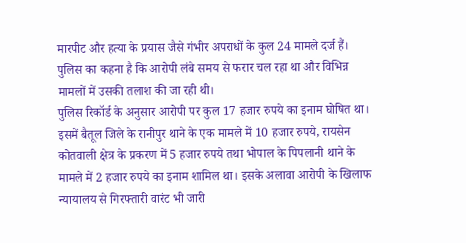मारपीट और हत्या के प्रयास जैसे गंभीर अपराधों के कुल 24 मामले दर्ज हैं। पुलिस का कहना है कि आरोपी लंबे समय से फरार चल रहा था और विभिन्न मामलों में उसकी तलाश की जा रही थी।
पुलिस रिकॉर्ड के अनुसार आरोपी पर कुल 17 हजार रुपये का इनाम घोषित था। इसमें बैतूल जिले के रानीपुर थाने के एक मामले में 10 हजार रुपये, रायसेन कोतवाली क्षेत्र के प्रकरण में 5 हजार रुपये तथा भोपाल के पिपलानी थाने के मामले में 2 हजार रुपये का इनाम शामिल था। इसके अलावा आरोपी के खिलाफ न्यायालय से गिरफ्तारी वारंट भी जारी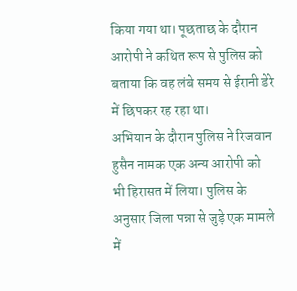किया गया था। पूछताछ के दौरान आरोपी ने कथित रूप से पुलिस को बताया कि वह लंबे समय से ईरानी डेरे में छिपकर रह रहा था।
अभियान के दौरान पुलिस ने रिजवान हुसैन नामक एक अन्य आरोपी को भी हिरासत में लिया। पुलिस के अनुसार जिला पन्ना से जुड़े एक मामले में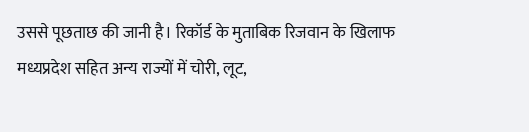उससे पूछताछ की जानी है। रिकॉर्ड के मुताबिक रिजवान के खिलाफ मध्यप्रदेश सहित अन्य राज्यों में चोरी, लूट,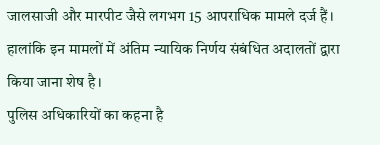जालसाजी और मारपीट जैसे लगभग 15 आपराधिक मामले दर्ज हैं। हालांकि इन मामलों में अंतिम न्यायिक निर्णय संबंधित अदालतों द्वारा किया जाना शेष है।
पुलिस अधिकारियों का कहना है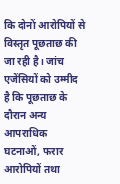कि दोनों आरोपियों से विस्तृत पूछताछ की जा रही है। जांच एजेंसियों को उम्मीद है कि पूछताछ के दौरान अन्य आपराधिक घटनाओं, फरार आरोपियों तथा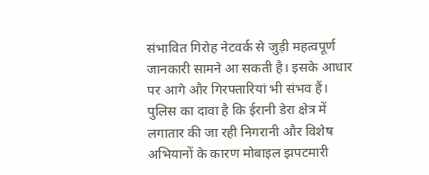संभावित गिरोह नेटवर्क से जुड़ी महत्वपूर्ण जानकारी सामने आ सकती है। इसके आधार पर आगे और गिरफ्तारियां भी संभव हैं।
पुलिस का दावा है कि ईरानी डेरा क्षेत्र में लगातार की जा रही निगरानी और विशेष अभियानों के कारण मोबाइल झपटमारी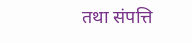तथा संपत्ति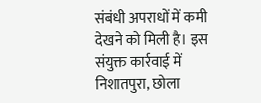संबंधी अपराधों में कमी देखने को मिली है। इस संयुक्त कार्रवाई में निशातपुरा, छोला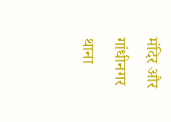मंदिर और गांधीनगर थाना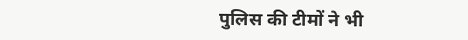पुलिस की टीमों ने भी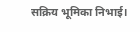सक्रिय भूमिका निभाई।